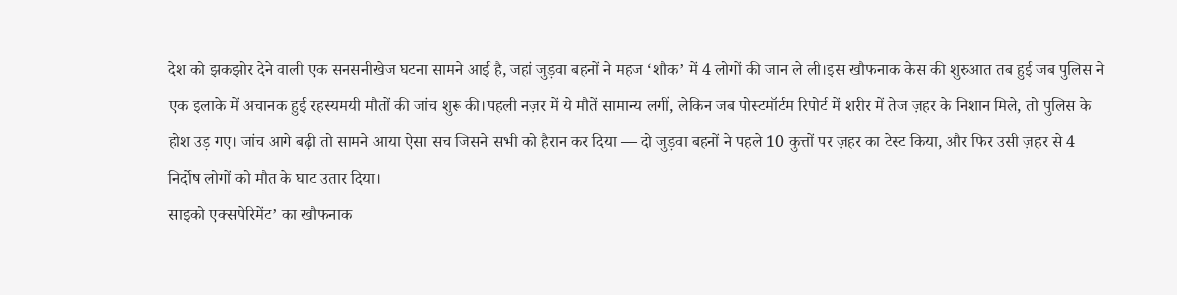देश को झकझोर देने वाली एक सनसनीखेज घटना सामने आई है, जहां जुड़वा बहनों ने महज ‘शौक’ में 4 लोगों की जान ले ली।इस खौफनाक केस की शुरुआत तब हुई जब पुलिस ने एक इलाके में अचानक हुई रहस्यमयी मौतों की जांच शुरू की।पहली नज़र में ये मौतें सामान्य लगीं, लेकिन जब पोस्टमॉर्टम रिपोर्ट में शरीर में तेज ज़हर के निशान मिले, तो पुलिस के होश उड़ गए। जांच आगे बढ़ी तो सामने आया ऐसा सच जिसने सभी को हैरान कर दिया — दो जुड़वा बहनों ने पहले 10 कुत्तों पर ज़हर का टेस्ट किया, और फिर उसी ज़हर से 4 निर्दोष लोगों को मौत के घाट उतार दिया।
साइको एक्सपेरिमेंट’ का खौफनाक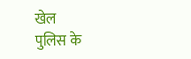खेल
पुलिस के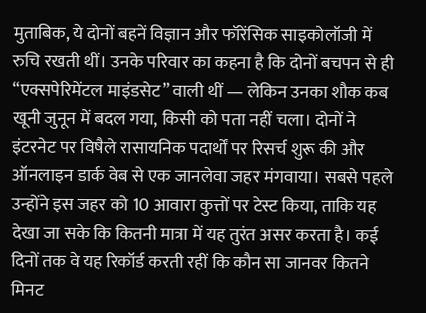मुताबिक, ये दोनों बहनें विज्ञान और फॉरेंसिक साइकोलॉजी में रुचि रखती थीं। उनके परिवार का कहना है कि दोनों बचपन से ही “एक्सपेरिमेंटल माइंडसेट” वाली थीं — लेकिन उनका शौक कब खूनी जुनून में बदल गया, किसी को पता नहीं चला। दोनों ने इंटरनेट पर विषैले रासायनिक पदार्थों पर रिसर्च शुरू की और ऑनलाइन डार्क वेब से एक जानलेवा जहर मंगवाया। सबसे पहले उन्होंने इस जहर को 10 आवारा कुत्तों पर टेस्ट किया, ताकि यह देखा जा सके कि कितनी मात्रा में यह तुरंत असर करता है। कई दिनों तक वे यह रिकॉर्ड करती रहीं कि कौन सा जानवर कितने मिनट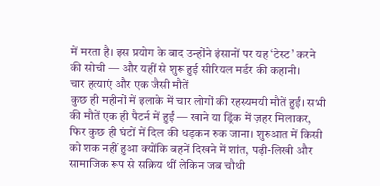में मरता है। इस प्रयोग के बाद उन्होंने इंसानों पर यह ‘टेस्ट’ करने की सोची — और यहीं से शुरू हुई सीरियल मर्डर की कहानी।
चार हत्याएं और एक जैसी मौतें
कुछ ही महीनों में इलाके में चार लोगों की रहस्यमयी मौतें हुईं। सभी की मौतें एक ही पैटर्न में हुईं — खाने या ड्रिंक में ज़हर मिलाकर, फिर कुछ ही घंटों में दिल की धड़कन रुक जाना। शुरुआत में किसी को शक नहीं हुआ क्योंकि बहनें दिखने में शांत, पढ़ी-लिखी और सामाजिक रूप से सक्रिय थीं लेकिन जब चौथी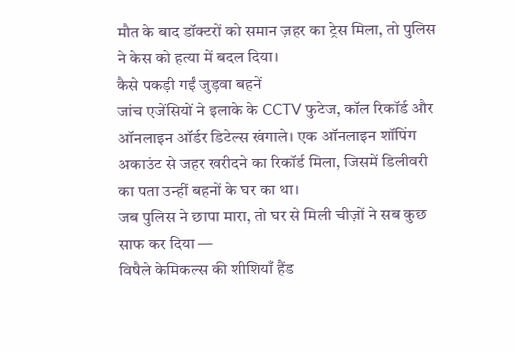मौत के बाद डॉक्टरों को समान ज़हर का ट्रेस मिला, तो पुलिस ने केस को हत्या में बदल दिया।
कैसे पकड़ी गईं जुड़वा बहनें
जांच एजेंसियों ने इलाके के CCTV फुटेज, कॉल रिकॉर्ड और ऑनलाइन ऑर्डर डिटेल्स खंगाले। एक ऑनलाइन शॉपिंग अकाउंट से जहर खरीदने का रिकॉर्ड मिला, जिसमें डिलीवरी का पता उन्हीं बहनों के घर का था।
जब पुलिस ने छापा मारा, तो घर से मिली चीज़ों ने सब कुछ साफ कर दिया —
विषैले केमिकल्स की शीशियाँ हैंड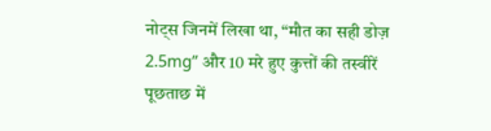नोट्स जिनमें लिखा था, “मौत का सही डोज़ 2.5mg” और 10 मरे हुए कुत्तों की तस्वीरें
पूछताछ में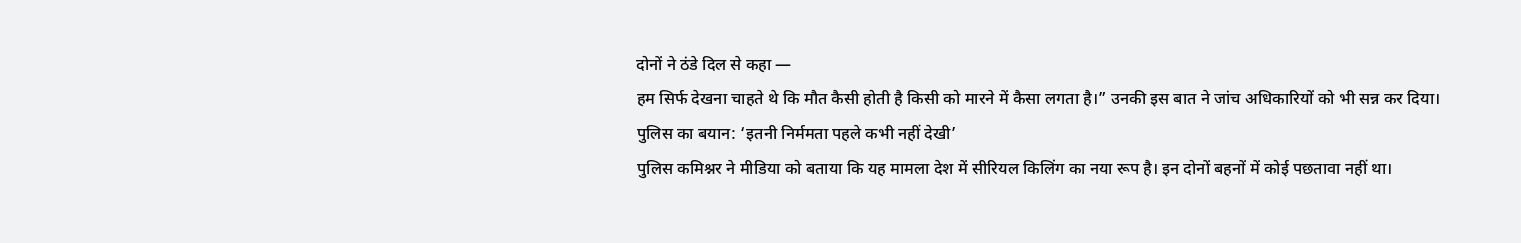दोनों ने ठंडे दिल से कहा —
हम सिर्फ देखना चाहते थे कि मौत कैसी होती है किसी को मारने में कैसा लगता है।” उनकी इस बात ने जांच अधिकारियों को भी सन्न कर दिया।
पुलिस का बयान: ‘इतनी निर्ममता पहले कभी नहीं देखी’
पुलिस कमिश्नर ने मीडिया को बताया कि यह मामला देश में सीरियल किलिंग का नया रूप है। इन दोनों बहनों में कोई पछतावा नहीं था।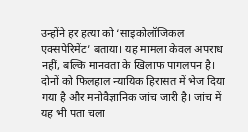उन्होंने हर हत्या को ‘साइकोलॉजिकल एक्सपेरिमेंट’ बताया। यह मामला केवल अपराध नहीं, बल्कि मानवता के खिलाफ पागलपन है। दोनों को फिलहाल न्यायिक हिरासत में भेज दिया गया है और मनोवैज्ञानिक जांच जारी है। जांच में यह भी पता चला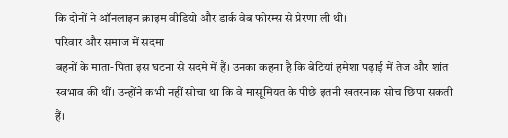कि दोनों ने ऑनलाइन क्राइम वीडियो और डार्क वेब फोरम्स से प्रेरणा ली थी।
परिवार और समाज में सदमा
बहनों के माता-पिता इस घटना से सदमे में हैं। उनका कहना है कि बेटियां हमेशा पढ़ाई में तेज और शांत स्वभाव की थीं। उन्होंने कभी नहीं सोचा था कि वे मासूमियत के पीछे इतनी खतरनाक सोच छिपा सकती हैं।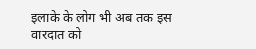इलाके के लोग भी अब तक इस वारदात को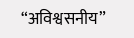“अविश्वसनीय”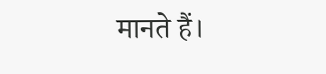मानते हैं।